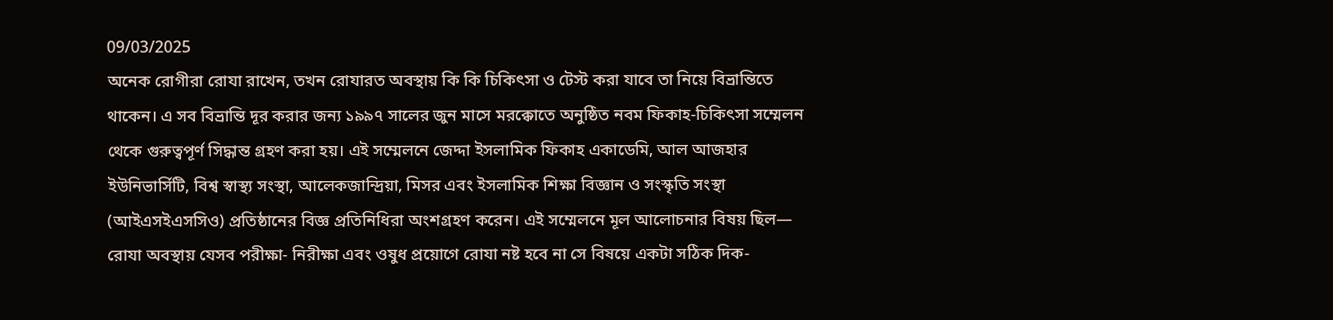09/03/2025
অনেক রোগীরা রোযা রাখেন, তখন রোযারত অবস্থায় কি কি চিকিৎসা ও টেস্ট করা যাবে তা নিয়ে বিভ্রান্তিতে থাকেন। এ সব বিভ্রান্তি দূর করার জন্য ১৯৯৭ সালের জুন মাসে মরক্কোতে অনুষ্ঠিত নবম ফিকাহ-চিকিৎসা সম্মেলন থেকে গুরুত্বপূর্ণ সিদ্ধান্ত গ্রহণ করা হয়। এই সম্মেলনে জেদ্দা ইসলামিক ফিকাহ একাডেমি, আল আজহার ইউনিভার্সিটি, বিশ্ব স্বাস্থ্য সংস্থা, আলেকজান্দ্রিয়া, মিসর এবং ইসলামিক শিক্ষা বিজ্ঞান ও সংস্কৃতি সংস্থা (আইএসইএসসিও) প্রতিষ্ঠানের বিজ্ঞ প্রতিনিধিরা অংশগ্রহণ করেন। এই সম্মেলনে মূল আলোচনার বিষয় ছিল— রোযা অবস্থায় যেসব পরীক্ষা- নিরীক্ষা এবং ওষুধ প্রয়োগে রোযা নষ্ট হবে না সে বিষয়ে একটা সঠিক দিক-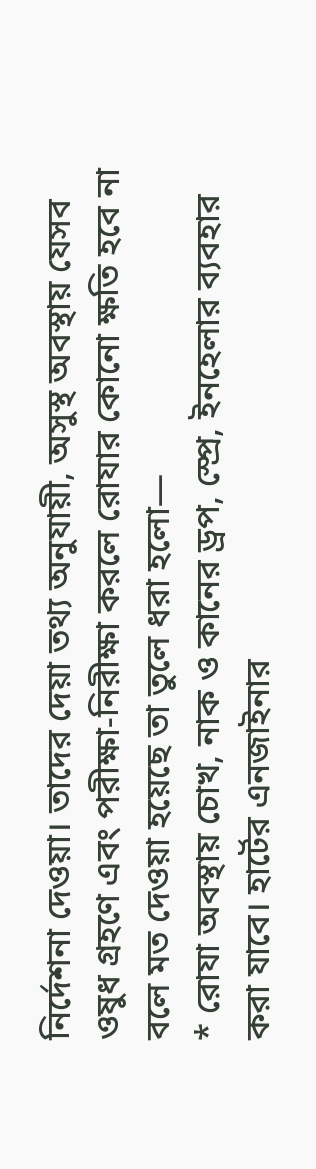নির্দেশনা দেওয়া। তাদের দেয়া তথ্য অনুযায়ী, অসুস্থ অবস্থায় যেসব ওষুধ গ্রহণে এবং পরীক্ষা-নিরীক্ষা করলে রোযার কোনো ক্ষতি হবে না বলে মত দেওয়া হয়েছে তা তুলে ধরা হলো—
* রোযা অবস্থায় চোখ, নাক ও কানের ড্রপ, স্প্রে, ইনহেলার ব্যবহার করা যাবে। হার্টের এনজাইনার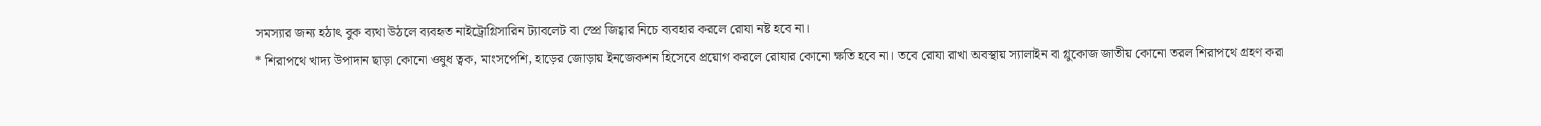সমস্যার জন্য হঠাৎ বুক ব্যথা উঠলে ব্যবহৃত নাইট্রোগ্লিসারিন ট্যাবলেট বা স্প্রে জিহ্বার নিচে ব্যবহার করলে রোযা নষ্ট হবে না।
* শিরাপথে খাদ্য উপাদান ছাড়া কোনো ওষুধ ত্বক, মাংসপেশি, হাড়ের জোড়ায় ইনজেকশন হিসেবে প্রয়োগ করলে রোযার কোনো ক্ষতি হবে না। তবে রোযা রাখা অবস্থায় স্যালাইন বা গ্লুকোজ জাতীয় কোনো তরল শিরাপথে গ্রহণ করা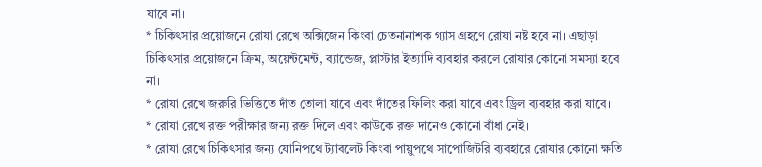যাবে না।
* চিকিৎসার প্রয়োজনে রোযা রেখে অক্সিজেন কিংবা চেতনানাশক গ্যাস গ্রহণে রোযা নষ্ট হবে না। এছাড়া চিকিৎসার প্রয়োজনে ক্রিম, অয়েন্টমেন্ট, ব্যান্ডেজ, প্লাস্টার ইত্যাদি ব্যবহার করলে রোযার কোনো সমস্যা হবে না।
* রোযা রেখে জরুরি ভিত্তিতে দাঁত তোলা যাবে এবং দাঁতের ফিলিং করা যাবে এবং ড্রিল ব্যবহার করা যাবে।
* রোযা রেখে রক্ত পরীক্ষার জন্য রক্ত দিলে এবং কাউকে রক্ত দানেও কোনো বাঁধা নেই।
* রোযা রেখে চিকিৎসার জন্য যোনিপথে ট্যাবলেট কিংবা পায়ুপথে সাপোজিটরি ব্যবহারে রোযার কোনো ক্ষতি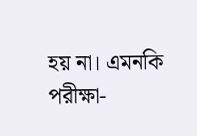হয় না। এমনকি পরীক্ষা-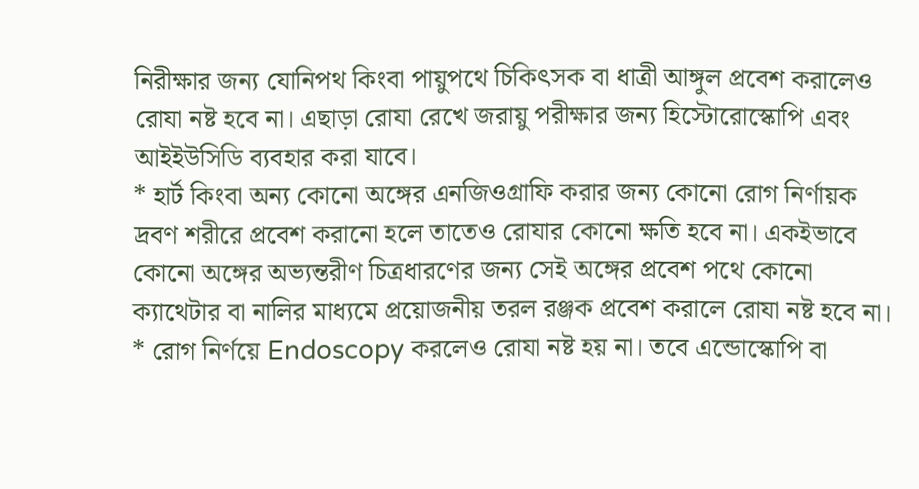নিরীক্ষার জন্য যোনিপথ কিংবা পায়ুপথে চিকিৎসক বা ধাত্রী আঙ্গুল প্রবেশ করালেও রোযা নষ্ট হবে না। এছাড়া রোযা রেখে জরায়ু পরীক্ষার জন্য হিস্টোরোস্কোপি এবং আইইউসিডি ব্যবহার করা যাবে।
* হার্ট কিংবা অন্য কোনো অঙ্গের এনজিওগ্রাফি করার জন্য কোনো রোগ নির্ণায়ক দ্রবণ শরীরে প্রবেশ করানো হলে তাতেও রোযার কোনো ক্ষতি হবে না। একইভাবে কোনো অঙ্গের অভ্যন্তরীণ চিত্রধারণের জন্য সেই অঙ্গের প্রবেশ পথে কোনো ক্যাথেটার বা নালির মাধ্যমে প্রয়োজনীয় তরল রঞ্জক প্রবেশ করালে রোযা নষ্ট হবে না।
* রোগ নির্ণয়ে Endoscopy করলেও রোযা নষ্ট হয় না। তবে এন্ডোস্কোপি বা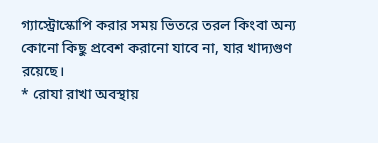গ্যাস্ট্রোস্কোপি করার সময় ভিতরে তরল কিংবা অন্য কোনো কিছু প্রবেশ করানো যাবে না, যার খাদ্যগুণ রয়েছে।
* রোযা রাখা অবস্থায়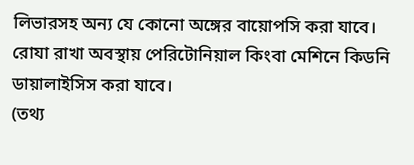লিভারসহ অন্য যে কোনো অঙ্গের বায়োপসি করা যাবে। রোযা রাখা অবস্থায় পেরিটোনিয়াল কিংবা মেশিনে কিডনি ডায়ালাইসিস করা যাবে।
(তথ্য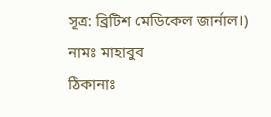সূত্র: ব্রিটিশ মেডিকেল জার্নাল।)
নামঃ মাহাবুব
ঠিকানাঃ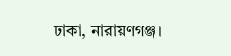ঢাকা, নারায়ণগঞ্জ।